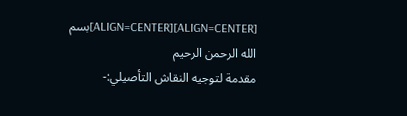[ALIGN=CENTER][ALIGN=CENTER]بسم الله الرحمن الرحيم
مقدمة لتوجيه النقاش التأصيلي:-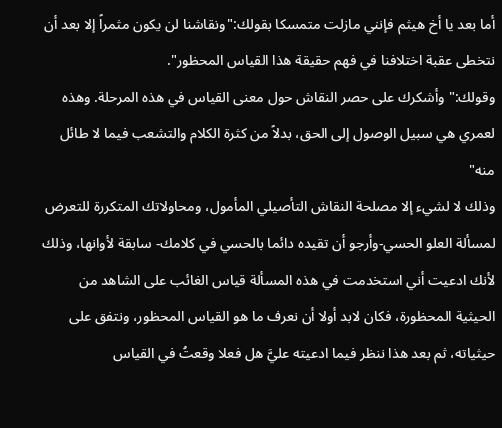أما بعد يا أخ هيثم فإنني مازلت متمسكا بقولك:"ونقاشنا لن يكون مثمراً إلا بعد أن نتخطى عقبة اختلافنا في فهم حقيقة هذا القياس المحظور".
وقولك:" وأشكرك على حصر النقاش حول معنى القياس في هذه المرحلة. وهذه لعمري هي سبيل الوصول إلى الحق، بدلاً من كثرة الكلام والتشعب فيما لا طائل منه"
وذلك لا لشيء إلا مصلحة النقاش التأصيلي المأمول، ومحاولاتك المتكررة للتعرض لمسألة العلو الحسي-وأرجو أن تقيده دائما بالحسي في كلامك- سابقة لأوانها، وذلك لأنك ادعيت أني استخدمت في هذه المسألة قياس الغائب على الشاهد من الحيثية المحظورة، فكان لابد أولا أن نعرف ما هو القياس المحظور، ونتفق على حيثياته، ثم بعد هذا ننظر فيما ادعيته عليَّ هل فعلا وقعتُ في القياس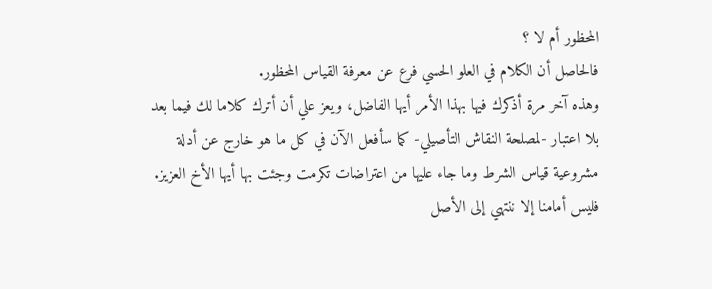المحظور أم لا ؟
فالحاصل أن الكلام في العلو الحسي فرع عن معرفة القياس المحظور.
وهذه آخر مرة أذكرك فيها بهذا الأمر أيها الفاضل، ويعز علي أن أترك كلاما لك فيما بعد بلا اعتبار -لمصلحة النقاش التأصيلي- كما سأفعل الآن في كل ما هو خارج عن أدلة مشروعية قياس الشرط وما جاء عليها من اعتراضات تكرمت وجئت بها أيها الأخ العزيز.
فليس أمامنا إلا ننتهي إلى الأصل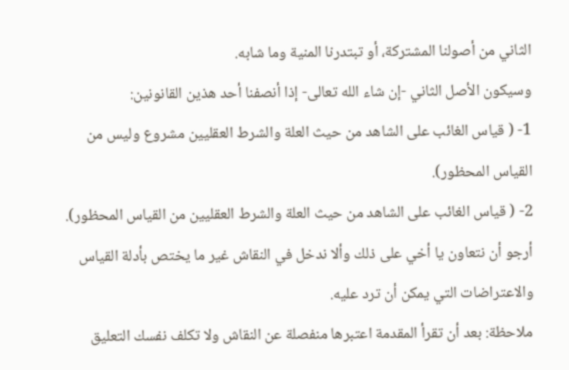الثاني من أصولنا المشتركة، أو تبتدرنا المنية وما شابه.
وسيكون الأصل الثاني -إن شاء الله تعالى- إذا أنصفنا أحد هذين القانونين:
1- ( قياس الغائب على الشاهد من حيث العلة والشرط العقليين مشروع وليس من القياس المحظور).
2- ( قياس الغائب على الشاهد من حيث العلة والشرط العقليين من القياس المحظور).
أرجو أن نتعاون يا أخي على ذلك وألا ندخل في النقاش غير ما يختص بأدلة القياس والاعتراضات التي يمكن أن ترد عليه.
ملاحظة: بعد أن تقرأ المقدمة اعتبرها منفصلة عن النقاش ولا تكلف نفسك التعليق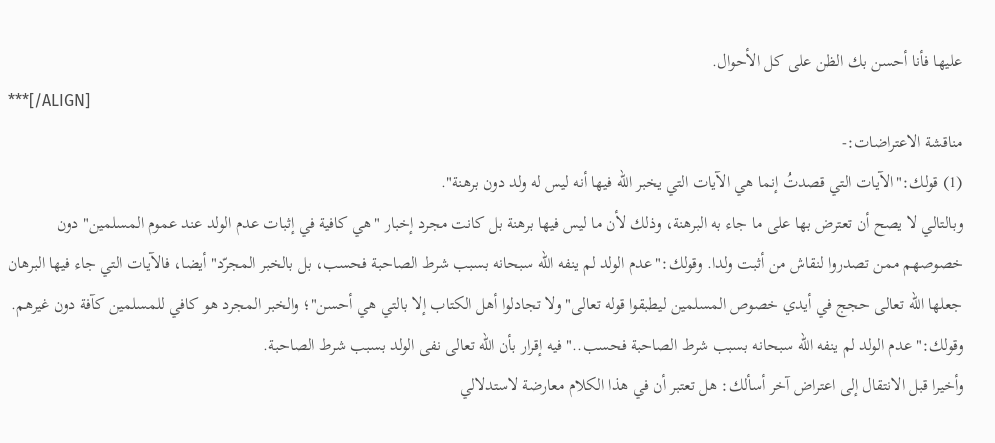عليها فأنا أحسن بك الظن على كل الأحوال.
***[/ALIGN]
مناقشة الاعتراضات:-
(1) قولك:"الآيات التي قصدتُ إنما هي الآيات التي يخبر الله فيها أنه ليس له ولد دون برهنة".
وبالتالي لا يصح أن تعترض بها على ما جاء به البرهنة، وذلك لأن ما ليس فيها برهنة بل كانت مجرد إخبار "هي كافية في إثبات عدم الولد عند عموم المسلمين" دون خصوصهم ممن تصدروا لنقاش من أثبت ولدا. وقولك:"عدم الولد لم ينفه الله سبحانه بسبب شرط الصاحبة فحسب، بل بالخبر المجرّد" أيضا، فالآيات التي جاء فيها البرهان جعلها الله تعالى حجج في أيدي خصوص المسلمين ليطبقوا قوله تعالى"ولا تجادلوا أهل الكتاب إلا بالتي هي أحسن"؛ والخبر المجرد هو كافي للمسلمين كآفة دون غيرهم.
وقولك:" عدم الولد لم ينفه الله سبحانه بسبب شرط الصاحبة فحسب.." فيه إقرار بأن الله تعالى نفى الولد بسبب شرط الصاحبة.
وأخيرا قبل الانتقال إلى اعتراض آخر أسألك: هل تعتبر أن في هذا الكلام معارضة لاستدلالي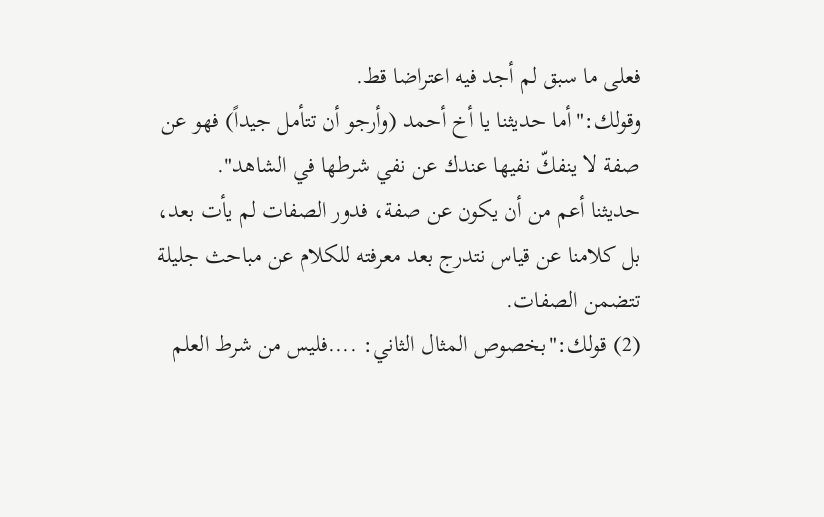فعلى ما سبق لم أجد فيه اعتراضا قط.
وقولك:"أما حديثنا يا أخ أحمد (وأرجو أن تتأمل جيداً) فهو عن صفة لا ينفكّ نفيها عندك عن نفي شرطها في الشاهد".
حديثنا أعم من أن يكون عن صفة، فدور الصفات لم يأت بعد، بل كلامنا عن قياس نتدرج بعد معرفته للكلام عن مباحث جليلة تتضمن الصفات.
(2) قولك:"بخصوص المثال الثاني: ....فليس من شرط العلم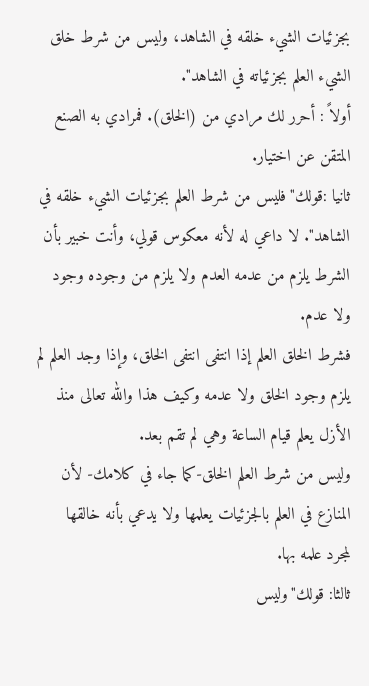بجزئيات الشيء خلقه في الشاهد، وليس من شرط خلق الشيء العلم بجزئياته في الشاهد".
أولاً : أحرر لك مرادي من (الخلق). فمرادي به الصنع المتقن عن اختيار.
ثانيا :قولك"فليس من شرط العلم بجزئيات الشيء خلقه في الشاهد". لا داعي له لأنه معكوس قولي، وأنت خبير بأن الشرط يلزم من عدمه العدم ولا يلزم من وجوده وجود ولا عدم.
فشرط الخلق العلم إذا انتفى انتفى الخلق، وإذا وجد العلم لم يلزم وجود الخلق ولا عدمه وكيف هذا والله تعالى منذ الأزل يعلم قيام الساعة وهي لم تقم بعد.
وليس من شرط العلم الخلق-كما جاء في كلامك- لأن المنازع في العلم بالجزئيات يعلمها ولا يدعي بأنه خالقها لمجرد علمه بها.
ثالثا: قولك"وليس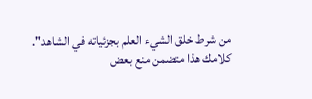من شرط خلق الشيء العلم بجزئياته في الشاهد".
كلامك هذا متضمن منع بعض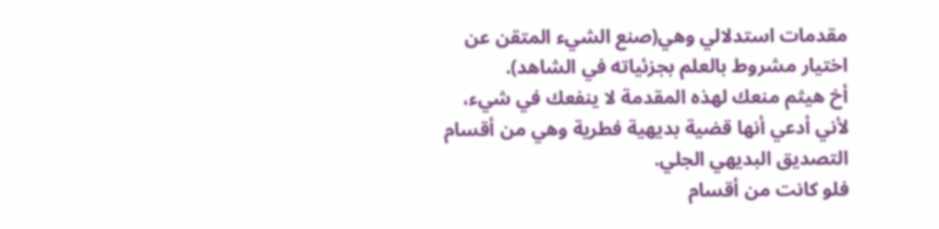مقدمات استدلالي وهي(صنع الشيء المتقن عن اختيار مشروط بالعلم بجزئياته في الشاهد).
أخ هيثم منعك لهذه المقدمة لا ينفعك في شيء، لأني أدعي أنها قضية بديهية فطرية وهي من أقسام التصديق البديهي الجلي.
فلو كانت من أقسام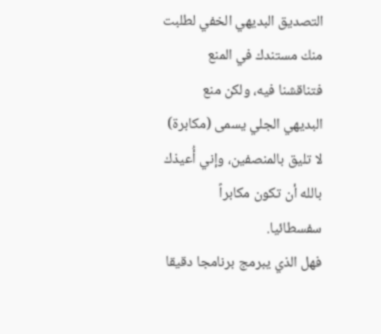التصديق البديهي الخفي لطلبت منك مستندك في المنع فتناقشنا فيه، ولكن منع البديهي الجلي يسمى (مكابرة) لا تليق بالمنصفين، وإني أُعيذك بالله أن تكون مكابراً سفسطائيا.
فهل الذي يبرمج برنامجا دقيقا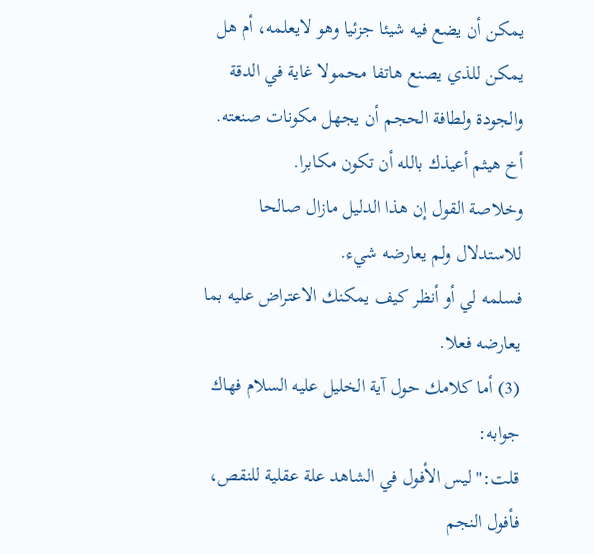يمكن أن يضع فيه شيئا جزئيا وهو لايعلمه، أم هل يمكن للذي يصنع هاتفا محمولا غاية في الدقة والجودة ولطافة الحجم أن يجهل مكونات صنعته.
أخ هيثم أعيذك بالله أن تكون مكابرا.
وخلاصة القول إن هذا الدليل مازال صالحا للاستدلال ولم يعارضه شيء.
فسلمه لي أو أنظر كيف يمكنك الاعتراض عليه بما يعارضه فعلا.
(3) أما كلامك حول آية الخليل عليه السلام فهاك جوابه:
قلت:"ليس الأفول في الشاهد علة عقلية للنقص، فأفول النجم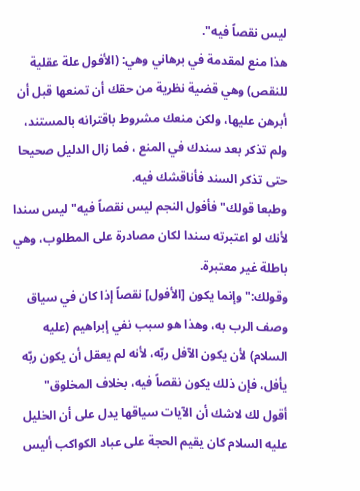ليس نقصاً فيه".
هذا منع لمقدمة في برهاني وهي: (الأفول علة عقلية للنقص) وهي قضية نظرية من حقك أن تمنعها قبل أن أبرهن عليها، ولكن منعك مشروط باقترانه بالمستند، ولم تذكر بعد سندك في المنع ، فما زال الدليل صحيحا حتى تذكر السند فأناقشك فيه.
وطبعا قولك"فأفول النجم ليس نقصاً فيه" ليس سندا لأنك لو اعتبرته سندا لكان مصادرة على المطلوب، وهي باطلة غير معتبرة.
وقولك:"وإنما يكون [الأفول] نقصاً إذا كان في سياق وصف الرب به، وهذا هو سبب نفي إبراهيم (عليه السلام) لأن يكون الآفل ربّه، لأنه لم يعقل أن يكون ربّه يأفل، فإن ذلك يكون نقصاً فيه، بخلاف المخلوق"
أقول لك لاشك أن الآيات سياقها يدل على أن الخليل عليه السلام كان يقيم الحجة على عباد الكواكب أليس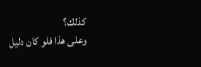كذلك؟
وعلى هذا فلو كان دليل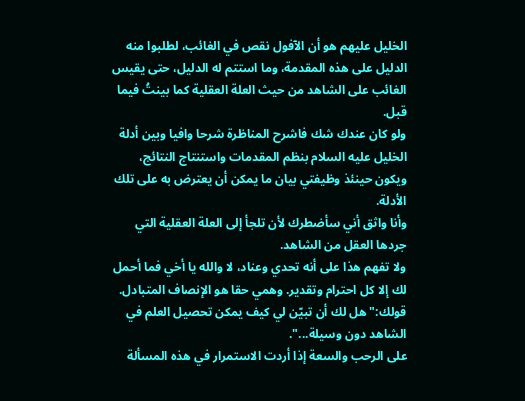الخليل عليهم هو أن الآفول نقص في الغائب، لطلبوا منه الدليل على هذه المقدمة، وما استتم له الدليل، حتى يقيس الغائب على الشاهد من حيث العلة العقلية كما بينتُ فيما قبل.
ولو كان عندك شك فاشرح المناظرة شرحا وافيا وبين أدلة الخليل عليه السلام بنظم المقدمات واستنتاج النتائج، ويكون حينئذ وظيفتي بيان ما يمكن أن يعترض به على تلك الأدلة.
وأنا واثق أني سأضطرك لأن تلجأ إلى العلة العقلية التي جردها العقل من الشاهد.
ولا تفهم هذا على أنه تحدي وعناد، لا والله يا أخي فما أحمل لك إلا كل احترام وتقدير. وهمي حقا هو الإنصاف المتبادل.
قولك:"هل لك أن تبيّن لي كيف يمكن تحصيل العلم في الشاهد دون وسيلة...".
على الرحب والسعة إذا أردت الاستمرار في هذه المسألة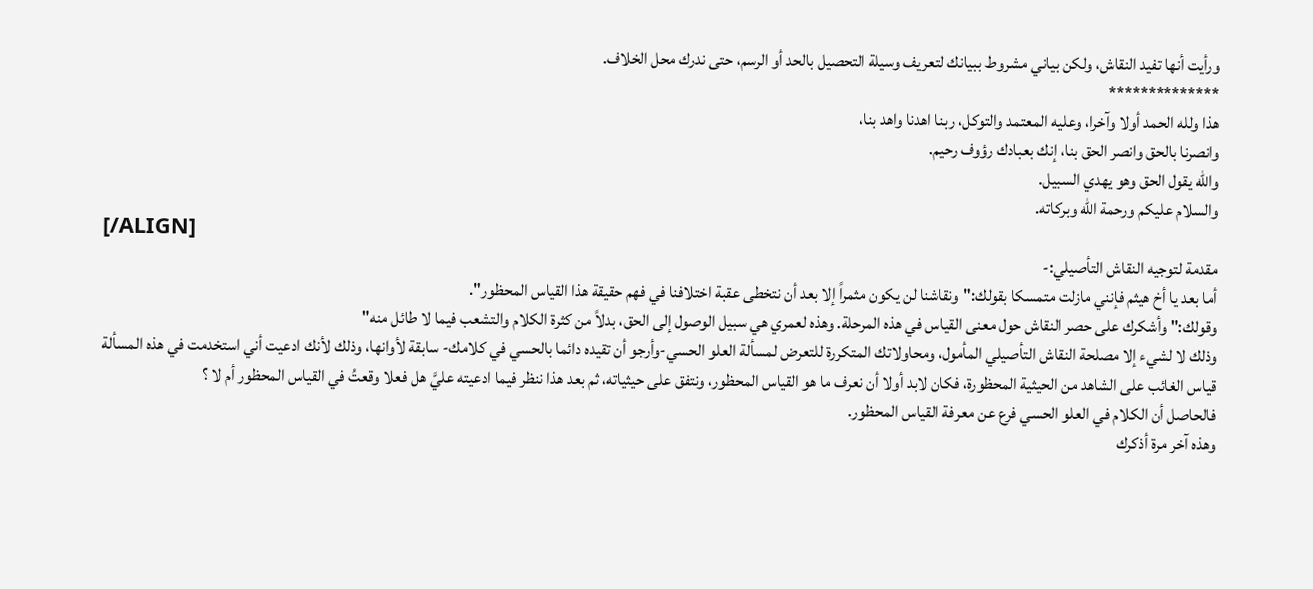ورأيت أنها تفيد النقاش، ولكن بياني مشروط ببيانك لتعريف وسيلة التحصيل بالحد أو الرسم، حتى ندرك محل الخلاف.
**************
هذا ولله الحمد أولا وآخرا، وعليه المعتمد والتوكل، ربنا اهدنا واهد بنا،
وانصرنا بالحق وانصر الحق بنا، إنك بعبادك رؤوف رحيم.
والله يقول الحق وهو يهدي السبيل.
والسلام عليكم ورحمة الله وبركاته.
[/ALIGN]
مقدمة لتوجيه النقاش التأصيلي:-
أما بعد يا أخ هيثم فإنني مازلت متمسكا بقولك:"ونقاشنا لن يكون مثمراً إلا بعد أن نتخطى عقبة اختلافنا في فهم حقيقة هذا القياس المحظور".
وقولك:" وأشكرك على حصر النقاش حول معنى القياس في هذه المرحلة. وهذه لعمري هي سبيل الوصول إلى الحق، بدلاً من كثرة الكلام والتشعب فيما لا طائل منه"
وذلك لا لشيء إلا مصلحة النقاش التأصيلي المأمول، ومحاولاتك المتكررة للتعرض لمسألة العلو الحسي-وأرجو أن تقيده دائما بالحسي في كلامك- سابقة لأوانها، وذلك لأنك ادعيت أني استخدمت في هذه المسألة قياس الغائب على الشاهد من الحيثية المحظورة، فكان لابد أولا أن نعرف ما هو القياس المحظور، ونتفق على حيثياته، ثم بعد هذا ننظر فيما ادعيته عليَّ هل فعلا وقعتُ في القياس المحظور أم لا ؟
فالحاصل أن الكلام في العلو الحسي فرع عن معرفة القياس المحظور.
وهذه آخر مرة أذكرك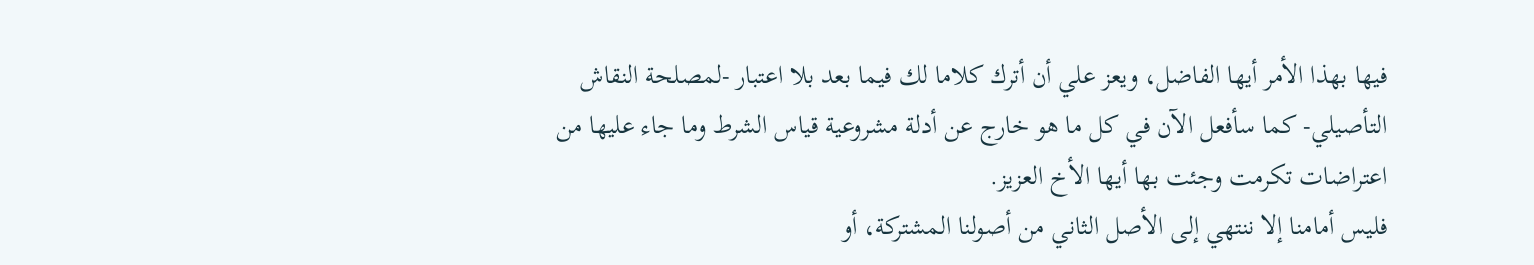فيها بهذا الأمر أيها الفاضل، ويعز علي أن أترك كلاما لك فيما بعد بلا اعتبار -لمصلحة النقاش التأصيلي- كما سأفعل الآن في كل ما هو خارج عن أدلة مشروعية قياس الشرط وما جاء عليها من اعتراضات تكرمت وجئت بها أيها الأخ العزيز.
فليس أمامنا إلا ننتهي إلى الأصل الثاني من أصولنا المشتركة، أو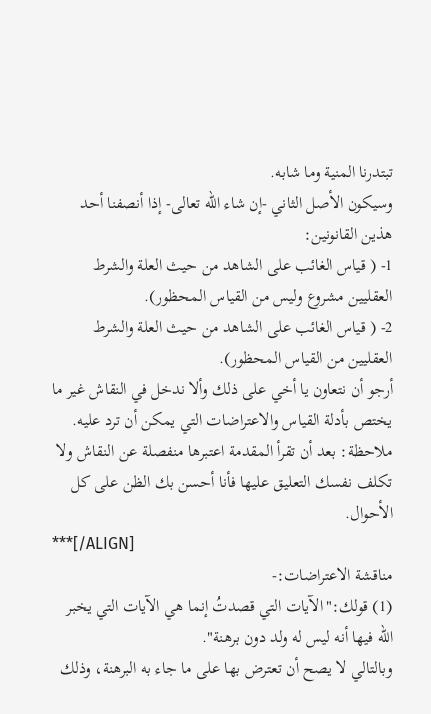تبتدرنا المنية وما شابه.
وسيكون الأصل الثاني -إن شاء الله تعالى- إذا أنصفنا أحد هذين القانونين:
1- ( قياس الغائب على الشاهد من حيث العلة والشرط العقليين مشروع وليس من القياس المحظور).
2- ( قياس الغائب على الشاهد من حيث العلة والشرط العقليين من القياس المحظور).
أرجو أن نتعاون يا أخي على ذلك وألا ندخل في النقاش غير ما يختص بأدلة القياس والاعتراضات التي يمكن أن ترد عليه.
ملاحظة: بعد أن تقرأ المقدمة اعتبرها منفصلة عن النقاش ولا تكلف نفسك التعليق عليها فأنا أحسن بك الظن على كل الأحوال.
***[/ALIGN]
مناقشة الاعتراضات:-
(1) قولك:"الآيات التي قصدتُ إنما هي الآيات التي يخبر الله فيها أنه ليس له ولد دون برهنة".
وبالتالي لا يصح أن تعترض بها على ما جاء به البرهنة، وذلك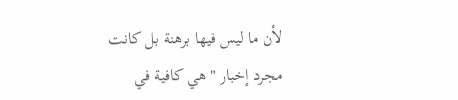لأن ما ليس فيها برهنة بل كانت مجرد إخبار "هي كافية في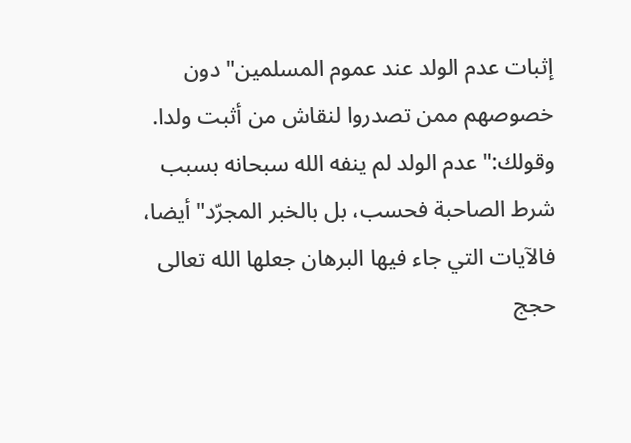إثبات عدم الولد عند عموم المسلمين" دون خصوصهم ممن تصدروا لنقاش من أثبت ولدا. وقولك:"عدم الولد لم ينفه الله سبحانه بسبب شرط الصاحبة فحسب، بل بالخبر المجرّد" أيضا، فالآيات التي جاء فيها البرهان جعلها الله تعالى حجج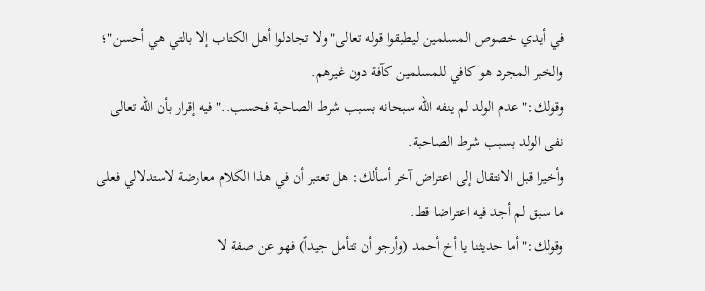في أيدي خصوص المسلمين ليطبقوا قوله تعالى"ولا تجادلوا أهل الكتاب إلا بالتي هي أحسن"؛ والخبر المجرد هو كافي للمسلمين كآفة دون غيرهم.
وقولك:" عدم الولد لم ينفه الله سبحانه بسبب شرط الصاحبة فحسب.." فيه إقرار بأن الله تعالى نفى الولد بسبب شرط الصاحبة.
وأخيرا قبل الانتقال إلى اعتراض آخر أسألك: هل تعتبر أن في هذا الكلام معارضة لاستدلالي فعلى ما سبق لم أجد فيه اعتراضا قط.
وقولك:"أما حديثنا يا أخ أحمد (وأرجو أن تتأمل جيداً) فهو عن صفة لا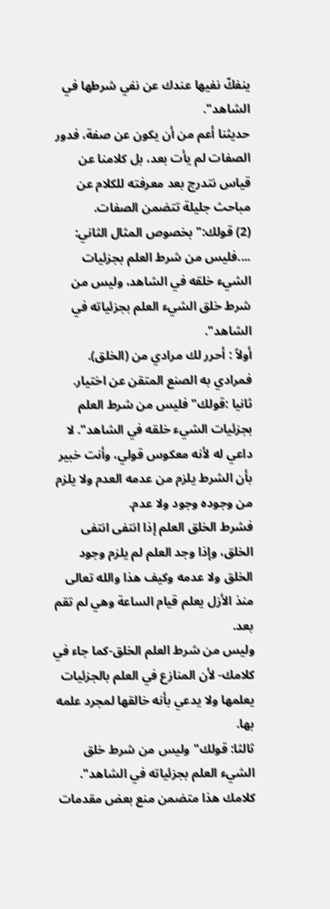ينفكّ نفيها عندك عن نفي شرطها في الشاهد".
حديثنا أعم من أن يكون عن صفة، فدور الصفات لم يأت بعد، بل كلامنا عن قياس نتدرج بعد معرفته للكلام عن مباحث جليلة تتضمن الصفات.
(2) قولك:"بخصوص المثال الثاني: ....فليس من شرط العلم بجزئيات الشيء خلقه في الشاهد، وليس من شرط خلق الشيء العلم بجزئياته في الشاهد".
أولاً : أحرر لك مرادي من (الخلق). فمرادي به الصنع المتقن عن اختيار.
ثانيا :قولك"فليس من شرط العلم بجزئيات الشيء خلقه في الشاهد". لا داعي له لأنه معكوس قولي، وأنت خبير بأن الشرط يلزم من عدمه العدم ولا يلزم من وجوده وجود ولا عدم.
فشرط الخلق العلم إذا انتفى انتفى الخلق، وإذا وجد العلم لم يلزم وجود الخلق ولا عدمه وكيف هذا والله تعالى منذ الأزل يعلم قيام الساعة وهي لم تقم بعد.
وليس من شرط العلم الخلق-كما جاء في كلامك- لأن المنازع في العلم بالجزئيات يعلمها ولا يدعي بأنه خالقها لمجرد علمه بها.
ثالثا: قولك"وليس من شرط خلق الشيء العلم بجزئياته في الشاهد".
كلامك هذا متضمن منع بعض مقدمات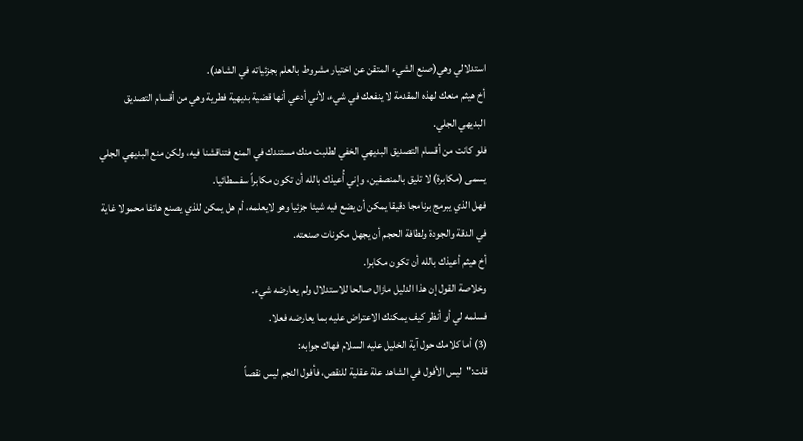استدلالي وهي(صنع الشيء المتقن عن اختيار مشروط بالعلم بجزئياته في الشاهد).
أخ هيثم منعك لهذه المقدمة لا ينفعك في شيء، لأني أدعي أنها قضية بديهية فطرية وهي من أقسام التصديق البديهي الجلي.
فلو كانت من أقسام التصديق البديهي الخفي لطلبت منك مستندك في المنع فتناقشنا فيه، ولكن منع البديهي الجلي يسمى (مكابرة) لا تليق بالمنصفين، وإني أُعيذك بالله أن تكون مكابراً سفسطائيا.
فهل الذي يبرمج برنامجا دقيقا يمكن أن يضع فيه شيئا جزئيا وهو لايعلمه، أم هل يمكن للذي يصنع هاتفا محمولا غاية في الدقة والجودة ولطافة الحجم أن يجهل مكونات صنعته.
أخ هيثم أعيذك بالله أن تكون مكابرا.
وخلاصة القول إن هذا الدليل مازال صالحا للاستدلال ولم يعارضه شيء.
فسلمه لي أو أنظر كيف يمكنك الاعتراض عليه بما يعارضه فعلا.
(3) أما كلامك حول آية الخليل عليه السلام فهاك جوابه:
قلت:"ليس الأفول في الشاهد علة عقلية للنقص، فأفول النجم ليس نقصاً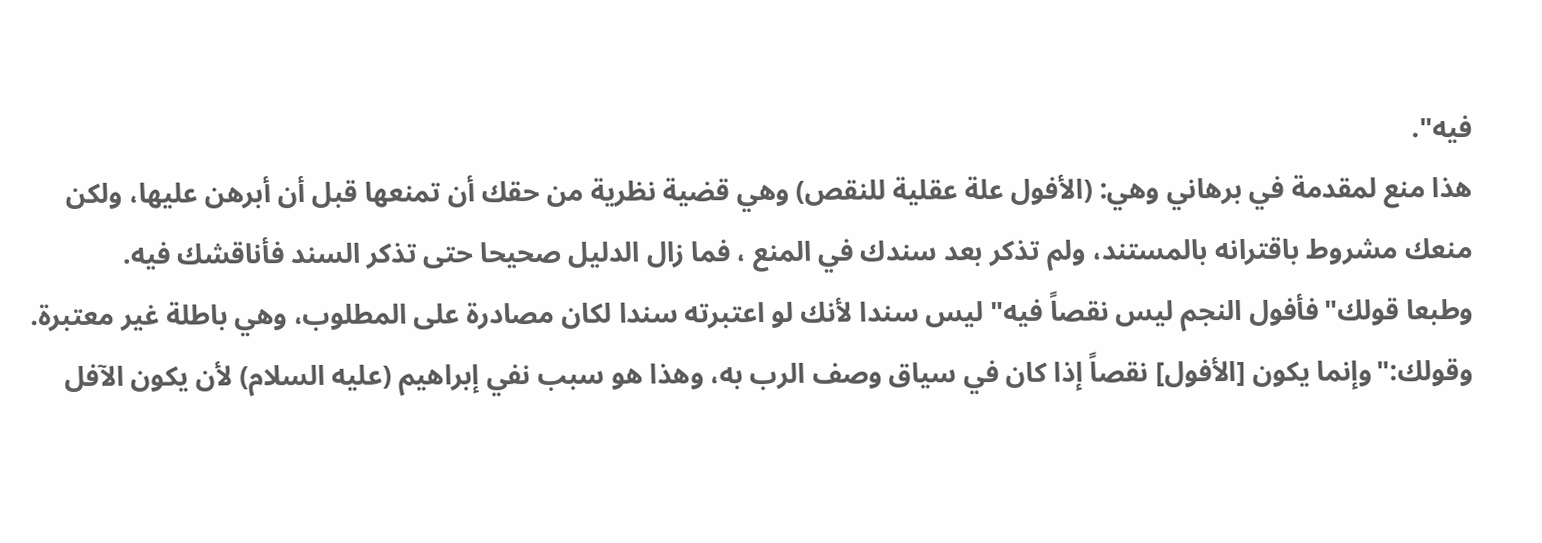فيه".
هذا منع لمقدمة في برهاني وهي: (الأفول علة عقلية للنقص) وهي قضية نظرية من حقك أن تمنعها قبل أن أبرهن عليها، ولكن منعك مشروط باقترانه بالمستند، ولم تذكر بعد سندك في المنع ، فما زال الدليل صحيحا حتى تذكر السند فأناقشك فيه.
وطبعا قولك"فأفول النجم ليس نقصاً فيه" ليس سندا لأنك لو اعتبرته سندا لكان مصادرة على المطلوب، وهي باطلة غير معتبرة.
وقولك:"وإنما يكون [الأفول] نقصاً إذا كان في سياق وصف الرب به، وهذا هو سبب نفي إبراهيم (عليه السلام) لأن يكون الآفل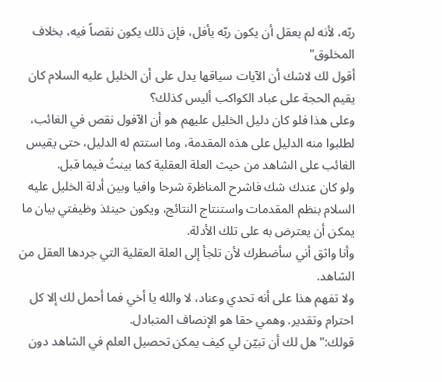ربّه، لأنه لم يعقل أن يكون ربّه يأفل، فإن ذلك يكون نقصاً فيه، بخلاف المخلوق"
أقول لك لاشك أن الآيات سياقها يدل على أن الخليل عليه السلام كان يقيم الحجة على عباد الكواكب أليس كذلك؟
وعلى هذا فلو كان دليل الخليل عليهم هو أن الآفول نقص في الغائب، لطلبوا منه الدليل على هذه المقدمة، وما استتم له الدليل، حتى يقيس الغائب على الشاهد من حيث العلة العقلية كما بينتُ فيما قبل.
ولو كان عندك شك فاشرح المناظرة شرحا وافيا وبين أدلة الخليل عليه السلام بنظم المقدمات واستنتاج النتائج، ويكون حينئذ وظيفتي بيان ما يمكن أن يعترض به على تلك الأدلة.
وأنا واثق أني سأضطرك لأن تلجأ إلى العلة العقلية التي جردها العقل من الشاهد.
ولا تفهم هذا على أنه تحدي وعناد، لا والله يا أخي فما أحمل لك إلا كل احترام وتقدير. وهمي حقا هو الإنصاف المتبادل.
قولك:"هل لك أن تبيّن لي كيف يمكن تحصيل العلم في الشاهد دون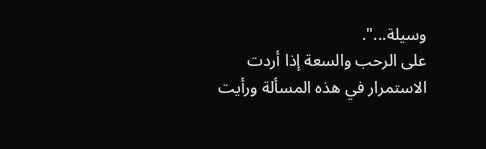وسيلة...".
على الرحب والسعة إذا أردت الاستمرار في هذه المسألة ورأيت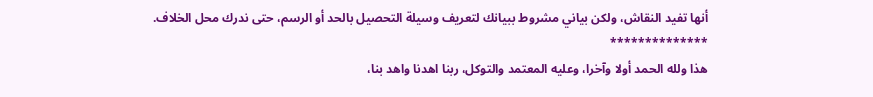أنها تفيد النقاش، ولكن بياني مشروط ببيانك لتعريف وسيلة التحصيل بالحد أو الرسم، حتى ندرك محل الخلاف.
**************
هذا ولله الحمد أولا وآخرا، وعليه المعتمد والتوكل، ربنا اهدنا واهد بنا،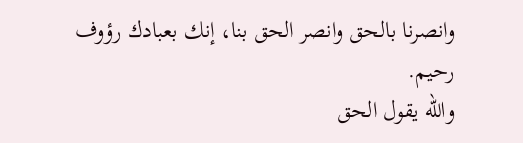وانصرنا بالحق وانصر الحق بنا، إنك بعبادك رؤوف رحيم.
والله يقول الحق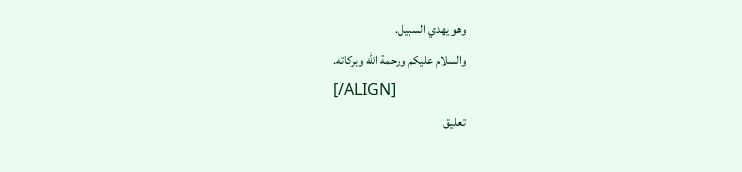وهو يهدي السبيل.
والسلام عليكم ورحمة الله وبركاته.
[/ALIGN]
تعليق